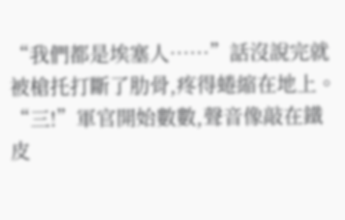“我們都是埃塞人……”話沒說完就被槍托打斷了肋骨,疼得蜷縮在地上。
“三!”軍官開始數數,聲音像敲在鐵皮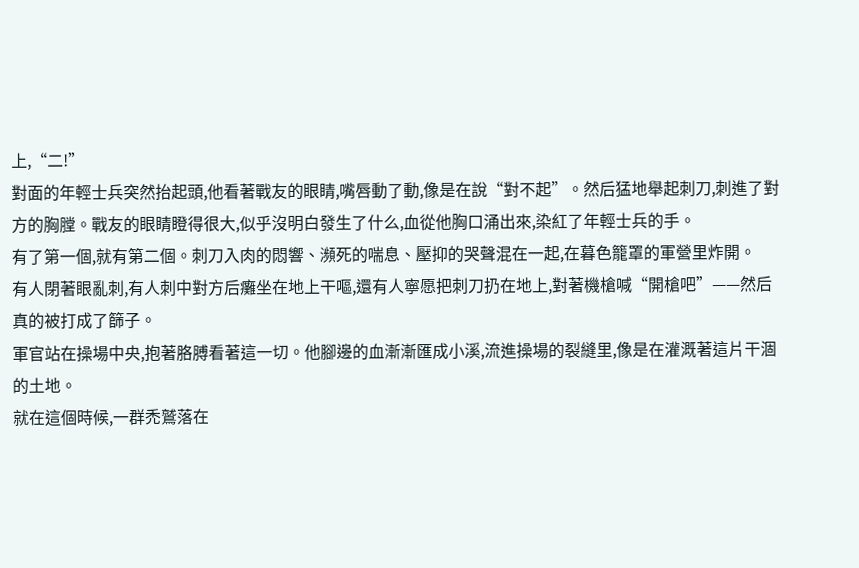上,“二!”
對面的年輕士兵突然抬起頭,他看著戰友的眼睛,嘴唇動了動,像是在說“對不起”。然后猛地舉起刺刀,刺進了對方的胸膛。戰友的眼睛瞪得很大,似乎沒明白發生了什么,血從他胸口涌出來,染紅了年輕士兵的手。
有了第一個,就有第二個。刺刀入肉的悶響、瀕死的喘息、壓抑的哭聲混在一起,在暮色籠罩的軍營里炸開。
有人閉著眼亂刺,有人刺中對方后癱坐在地上干嘔,還有人寧愿把刺刀扔在地上,對著機槍喊“開槍吧”——然后真的被打成了篩子。
軍官站在操場中央,抱著胳膊看著這一切。他腳邊的血漸漸匯成小溪,流進操場的裂縫里,像是在灌溉著這片干涸的土地。
就在這個時候,一群禿鷲落在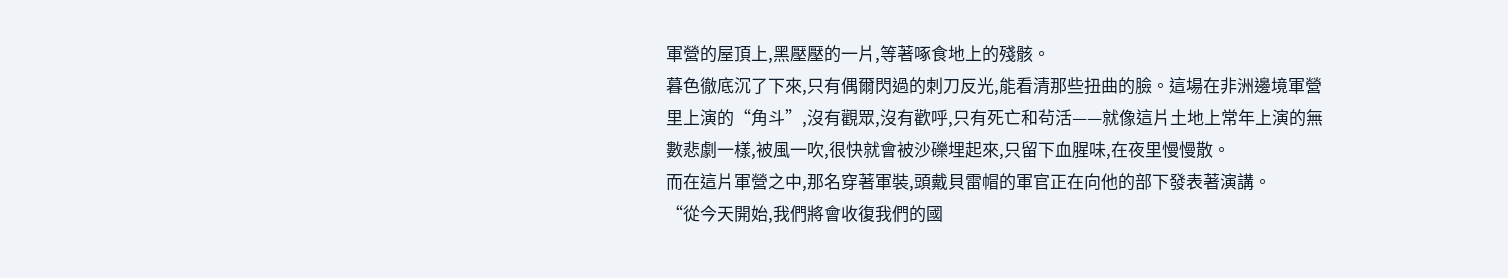軍營的屋頂上,黑壓壓的一片,等著啄食地上的殘骸。
暮色徹底沉了下來,只有偶爾閃過的刺刀反光,能看清那些扭曲的臉。這場在非洲邊境軍營里上演的“角斗”,沒有觀眾,沒有歡呼,只有死亡和茍活——就像這片土地上常年上演的無數悲劇一樣,被風一吹,很快就會被沙礫埋起來,只留下血腥味,在夜里慢慢散。
而在這片軍營之中,那名穿著軍裝,頭戴貝雷帽的軍官正在向他的部下發表著演講。
“從今天開始,我們將會收復我們的國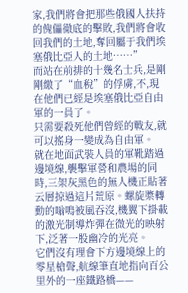家,我們將會把那些俄國人扶持的傀儡徹底的擊敗,我們將會收回我們的土地,奪回屬于我們埃塞俄比亞人的土地……”
而站在前排的十幾名士兵,是剛剛繳了“血稅”的俘虜,不,現在他們已經是埃塞俄比亞自由軍的一員了。
只需要殺死他們曾經的戰友,就可以搖身一變成為自由軍。
就在地面武裝人員的軍靴踏過邊境線,襲擊軍營和農場的同時,三架灰黑色的無人機正貼著云層掠過這片荒原。螺旋槳轉動的嗡鳴被風吞沒,機翼下掛載的激光制導炸彈在微光的映射下,泛著一股幽冷的光亮。
它們沒有理會下方邊境線上的零星槍聲,航線筆直地指向百公里外的一座鐵路橋——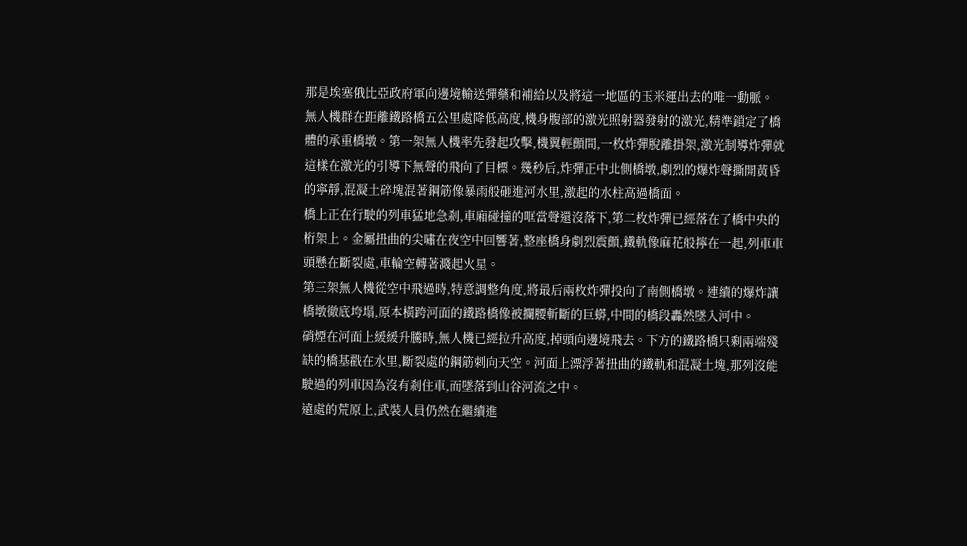那是埃塞俄比亞政府軍向邊境輸送彈藥和補給以及將這一地區的玉米運出去的唯一動脈。
無人機群在距離鐵路橋五公里處降低高度,機身腹部的激光照射器發射的激光,精準鎖定了橋體的承重橋墩。第一架無人機率先發起攻擊,機翼輕顫間,一枚炸彈脫離掛架,激光制導炸彈就這樣在激光的引導下無聲的飛向了目標。幾秒后,炸彈正中北側橋墩,劇烈的爆炸聲撕開黃昏的寧靜,混凝土碎塊混著鋼筋像暴雨般砸進河水里,激起的水柱高過橋面。
橋上正在行駛的列車猛地急剎,車廂碰撞的哐當聲還沒落下,第二枚炸彈已經落在了橋中央的桁架上。金屬扭曲的尖嘯在夜空中回響著,整座橋身劇烈震顫,鐵軌像麻花般擰在一起,列車車頭懸在斷裂處,車輪空轉著濺起火星。
第三架無人機從空中飛過時,特意調整角度,將最后兩枚炸彈投向了南側橋墩。連續的爆炸讓橋墩徹底垮塌,原本橫跨河面的鐵路橋像被攔腰斬斷的巨蟒,中間的橋段轟然墜入河中。
硝煙在河面上緩緩升騰時,無人機已經拉升高度,掉頭向邊境飛去。下方的鐵路橋只剩兩端殘缺的橋基戳在水里,斷裂處的鋼筋刺向天空。河面上漂浮著扭曲的鐵軌和混凝土塊,那列沒能駛過的列車因為沒有剎住車,而墜落到山谷河流之中。
遠處的荒原上,武裝人員仍然在繼續進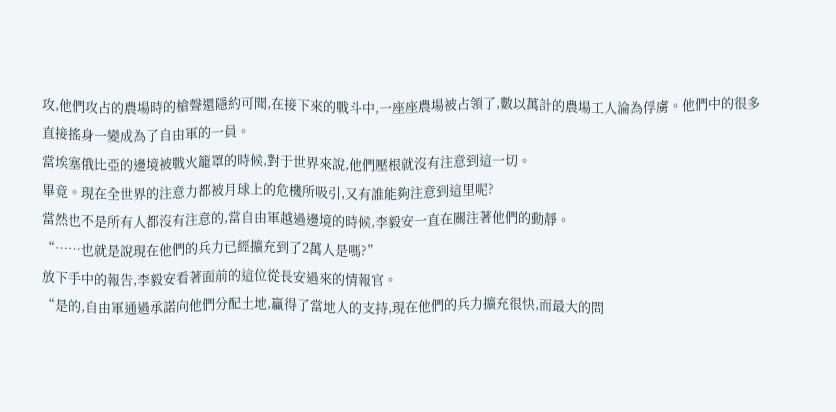攻,他們攻占的農場時的槍聲還隱約可聞,在接下來的戰斗中,一座座農場被占領了,數以萬計的農場工人淪為俘虜。他們中的很多直接搖身一變成為了自由軍的一員。
當埃塞俄比亞的邊境被戰火籠罩的時候,對于世界來說,他們壓根就沒有注意到這一切。
畢竟。現在全世界的注意力都被月球上的危機所吸引,又有誰能夠注意到這里呢?
當然也不是所有人都沒有注意的,當自由軍越過邊境的時候,李毅安一直在關注著他們的動靜。
“……也就是說現在他們的兵力已經擴充到了2萬人是嗎?”
放下手中的報告,李毅安看著面前的這位從長安過來的情報官。
“是的,自由軍通過承諾向他們分配土地,贏得了當地人的支持,現在他們的兵力擴充很快,而最大的問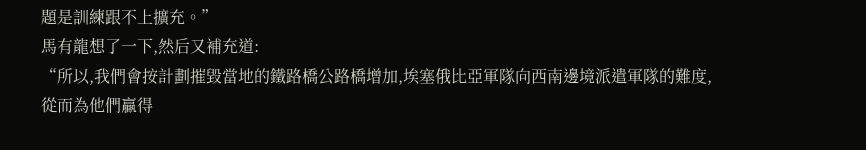題是訓練跟不上擴充。”
馬有龍想了一下,然后又補充道:
“所以,我們會按計劃摧毀當地的鐵路橋公路橋增加,埃塞俄比亞軍隊向西南邊境派遣軍隊的難度,從而為他們贏得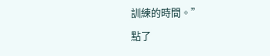訓練的時間。”
點了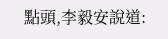點頭,李毅安說道: